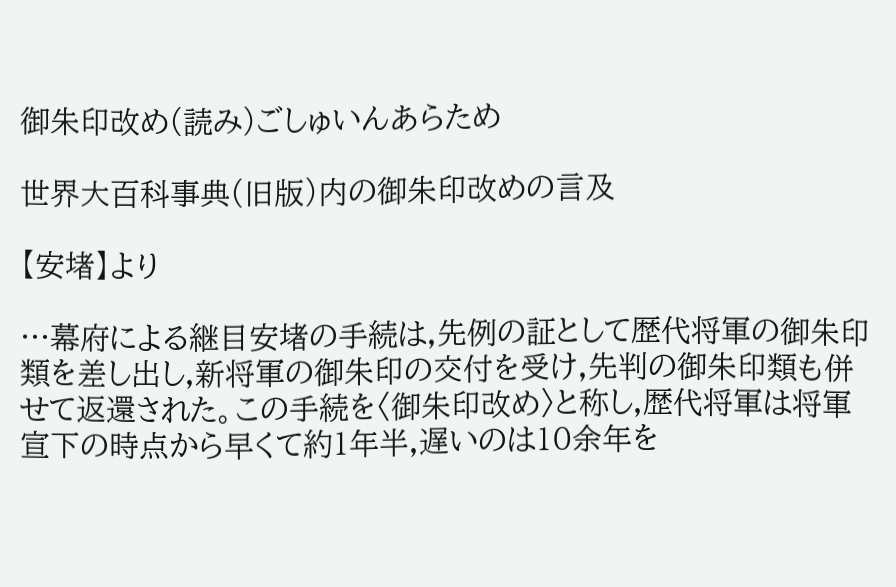御朱印改め(読み)ごしゅいんあらため

世界大百科事典(旧版)内の御朱印改めの言及

【安堵】より

…幕府による継目安堵の手続は,先例の証として歴代将軍の御朱印類を差し出し,新将軍の御朱印の交付を受け,先判の御朱印類も併せて返還された。この手続を〈御朱印改め〉と称し,歴代将軍は将軍宣下の時点から早くて約1年半,遅いのは10余年を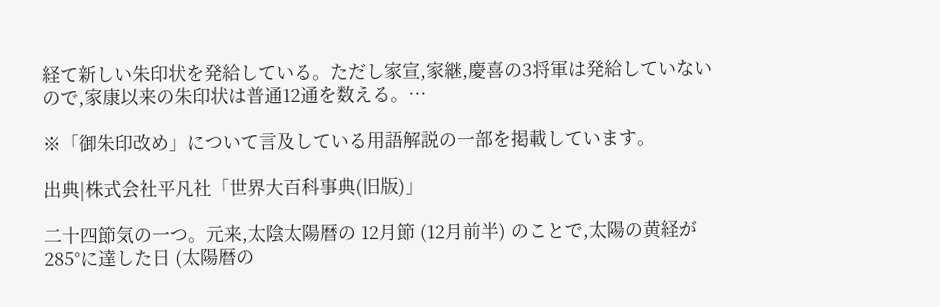経て新しい朱印状を発給している。ただし家宣,家継,慶喜の3将軍は発給していないので,家康以来の朱印状は普通12通を数える。…

※「御朱印改め」について言及している用語解説の一部を掲載しています。

出典|株式会社平凡社「世界大百科事典(旧版)」

二十四節気の一つ。元来,太陰太陽暦の 12月節 (12月前半) のことで,太陽の黄経が 285°に達した日 (太陽暦の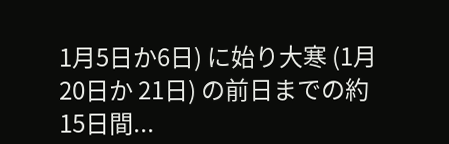1月5日か6日) に始り大寒 (1月 20日か 21日) の前日までの約 15日間...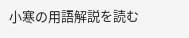小寒の用語解説を読む